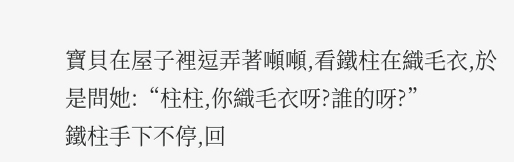寶貝在屋子裡逗弄著噸噸,看鐵柱在織毛衣,於是問她:“柱柱,你織毛衣呀?誰的呀?”
鐵柱手下不停,回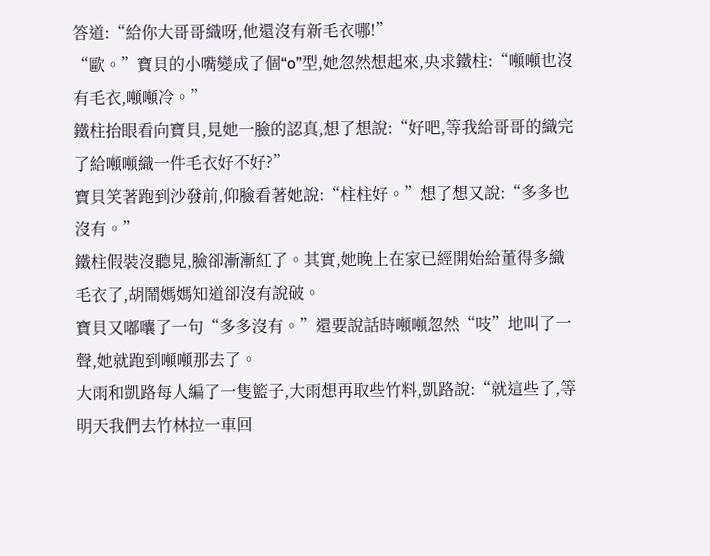答道:“給你大哥哥織呀,他還沒有新毛衣哪!”
“歐。”寶貝的小嘴變成了個“o”型,她忽然想起來,央求鐵柱:“噸噸也沒有毛衣,噸噸冷。”
鐵柱抬眼看向寶貝,見她一臉的認真,想了想說:“好吧,等我給哥哥的織完了給噸噸織一件毛衣好不好?”
寶貝笑著跑到沙發前,仰臉看著她說:“柱柱好。”想了想又說:“多多也沒有。”
鐵柱假裝沒聽見,臉卻漸漸紅了。其實,她晚上在家已經開始給董得多織毛衣了,胡鬧媽媽知道卻沒有說破。
寶貝又嘟囔了一句“多多沒有。”還要說話時噸噸忽然“吱”地叫了一聲,她就跑到噸噸那去了。
大雨和凱路每人編了一隻籃子,大雨想再取些竹料,凱路說:“就這些了,等明天我們去竹林拉一車回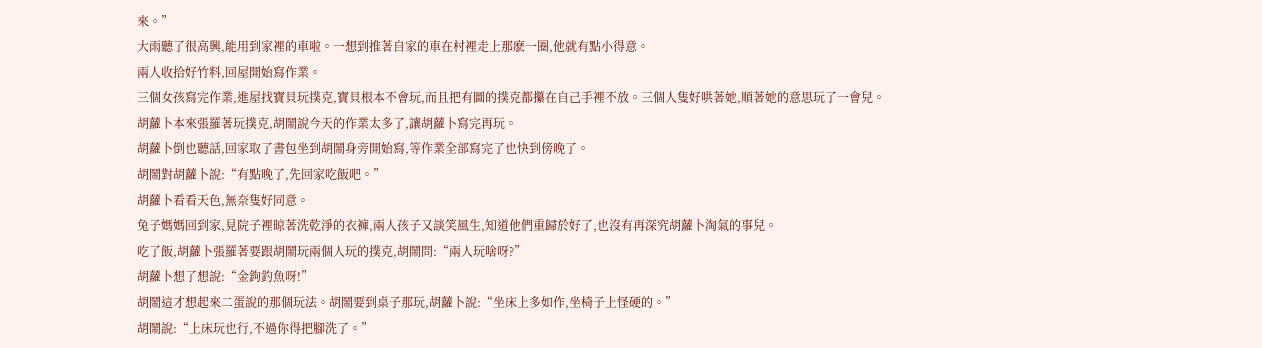來。”
大雨聽了很高興,能用到家裡的車啦。一想到推著自家的車在村裡走上那麽一圈,他就有點小得意。
兩人收拾好竹料,回屋開始寫作業。
三個女孩寫完作業,進屋找寶貝玩撲克,寶貝根本不會玩,而且把有圖的撲克都攥在自己手裡不放。三個人隻好哄著她,順著她的意思玩了一會兒。
胡蘿卜本來張羅著玩撲克,胡鬧說今天的作業太多了,讓胡蘿卜寫完再玩。
胡蘿卜倒也聽話,回家取了書包坐到胡鬧身旁開始寫,等作業全部寫完了也快到傍晚了。
胡鬧對胡蘿卜說:“有點晚了,先回家吃飯吧。”
胡蘿卜看看天色,無奈隻好同意。
兔子媽媽回到家,見院子裡晾著洗乾淨的衣褲,兩人孩子又談笑風生,知道他們重歸於好了,也沒有再深究胡蘿卜淘氣的事兒。
吃了飯,胡蘿卜張羅著要跟胡鬧玩兩個人玩的撲克,胡鬧問:“兩人玩啥呀?”
胡蘿卜想了想說:“金鉤釣魚呀!”
胡鬧這才想起來二蛋說的那個玩法。胡鬧要到桌子那玩,胡蘿卜說:“坐床上多如作,坐椅子上怪硬的。”
胡鬧說:“上床玩也行,不過你得把腳洗了。”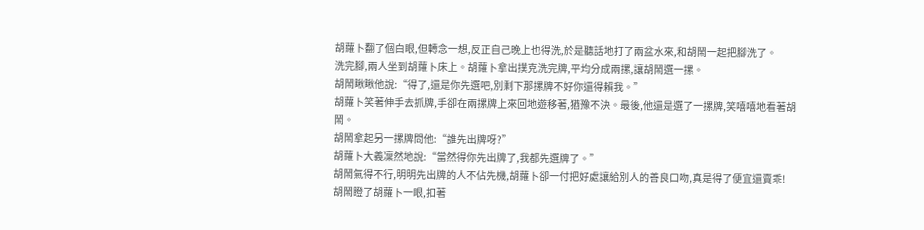胡蘿卜翻了個白眼,但轉念一想,反正自己晚上也得洗,於是聽話地打了兩盆水來,和胡鬧一起把腳洗了。
洗完腳,兩人坐到胡蘿卜床上。胡蘿卜拿出撲克洗完牌,平均分成兩摞,讓胡鬧選一摞。
胡鬧瞅瞅他說:“得了,還是你先選吧,別剩下那摞牌不好你還得賴我。”
胡蘿卜笑著伸手去抓牌,手卻在兩摞牌上來回地遊移著,猶豫不決。最後,他還是選了一摞牌,笑嘻嘻地看著胡鬧。
胡鬧拿起另一摞牌問他:“誰先出牌呀?”
胡蘿卜大義凜然地說:“當然得你先出牌了,我都先選牌了。”
胡鬧氣得不行,明明先出牌的人不佔先機,胡蘿卜卻一付把好處讓給別人的善良口吻,真是得了便宜還賣乖!
胡鬧瞪了胡蘿卜一眼,扣著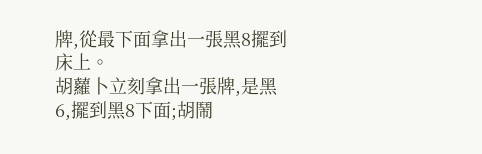牌,從最下面拿出一張黑8擺到床上。
胡蘿卜立刻拿出一張牌,是黑6,擺到黑8下面;胡鬧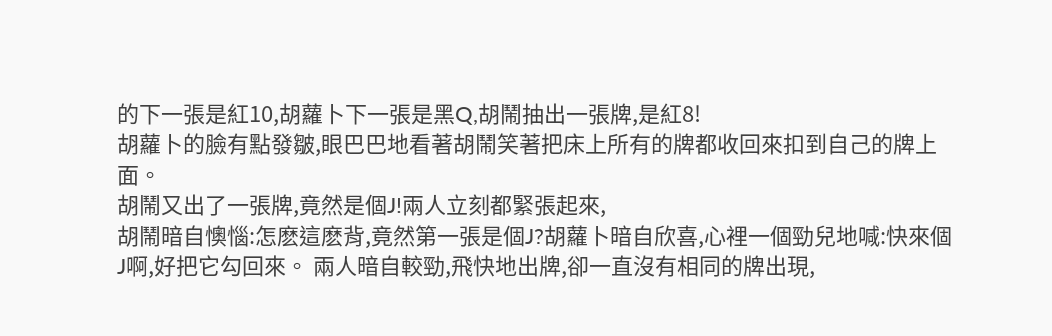的下一張是紅10,胡蘿卜下一張是黑Q,胡鬧抽出一張牌,是紅8!
胡蘿卜的臉有點發皺,眼巴巴地看著胡鬧笑著把床上所有的牌都收回來扣到自己的牌上面。
胡鬧又出了一張牌,竟然是個J!兩人立刻都緊張起來,
胡鬧暗自懊惱:怎麽這麽背,竟然第一張是個J?胡蘿卜暗自欣喜,心裡一個勁兒地喊:快來個J啊,好把它勾回來。 兩人暗自較勁,飛快地出牌,卻一直沒有相同的牌出現,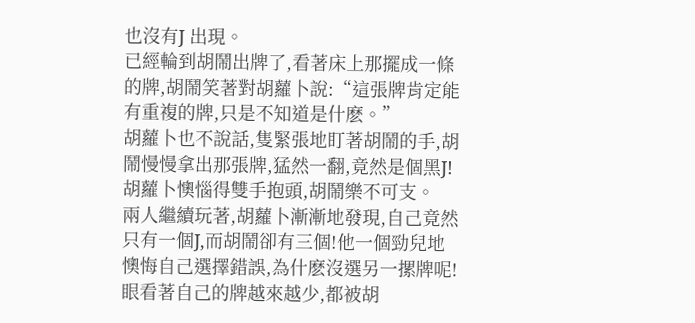也沒有J 出現。
已經輪到胡鬧出牌了,看著床上那擺成一條的牌,胡鬧笑著對胡蘿卜說:“這張牌肯定能有重複的牌,只是不知道是什麽。”
胡蘿卜也不說話,隻緊張地盯著胡鬧的手,胡鬧慢慢拿出那張牌,猛然一翻,竟然是個黑J!
胡蘿卜懊惱得雙手抱頭,胡鬧樂不可支。
兩人繼續玩著,胡蘿卜漸漸地發現,自己竟然只有一個J,而胡鬧卻有三個!他一個勁兒地懊悔自己選擇錯誤,為什麽沒選另一摞牌呢!
眼看著自己的牌越來越少,都被胡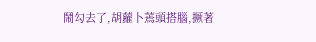鬧勾去了,胡蘿卜蔫頭搭腦,撅著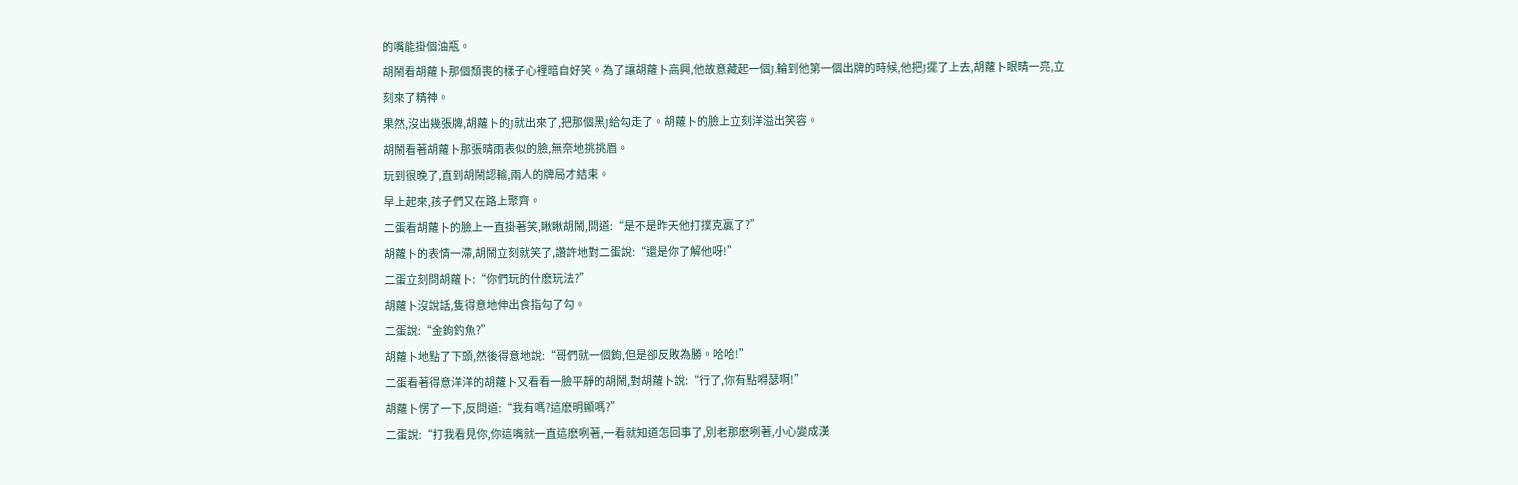的嘴能掛個油瓶。
胡鬧看胡蘿卜那個頹喪的樣子心裡暗自好笑。為了讓胡蘿卜高興,他故意藏起一個J,輪到他第一個出牌的時候,他把J擺了上去,胡蘿卜眼睛一亮,立刻來了精神。
果然,沒出幾張牌,胡蘿卜的J就出來了,把那個黑J給勾走了。胡蘿卜的臉上立刻洋溢出笑容。
胡鬧看著胡蘿卜那張晴雨表似的臉,無奈地挑挑眉。
玩到很晚了,直到胡鬧認輸,兩人的牌局才結束。
早上起來,孩子們又在路上聚齊。
二蛋看胡蘿卜的臉上一直掛著笑,瞅瞅胡鬧,問道:“是不是昨天他打撲克贏了?”
胡蘿卜的表情一滯,胡鬧立刻就笑了,讚許地對二蛋說:“還是你了解他呀!”
二蛋立刻問胡蘿卜:“你們玩的什麽玩法?”
胡蘿卜沒說話,隻得意地伸出食指勾了勾。
二蛋說:“金鉤釣魚?”
胡蘿卜地點了下頭,然後得意地說:“哥們就一個鉤,但是卻反敗為勝。哈哈!”
二蛋看著得意洋洋的胡蘿卜又看看一臉平靜的胡鬧,對胡蘿卜說:“行了,你有點嘚瑟啊!”
胡蘿卜愣了一下,反問道:“我有嗎?這麽明顯嗎?”
二蛋說:“打我看見你,你這嘴就一直這麽咧著,一看就知道怎回事了,別老那麽咧著,小心變成漢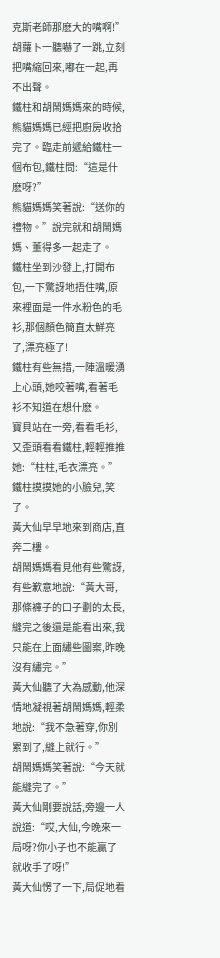克斯老師那麽大的嘴啊!”
胡蘿卜一聽嚇了一跳,立刻把嘴縮回來,嘟在一起,再不出聲。
鐵柱和胡鬧媽媽來的時候,熊貓媽媽已經把廚房收拾完了。臨走前遞給鐵柱一個布包,鐵柱問:“這是什麽呀?”
熊貓媽媽笑著說:“送你的禮物。”說完就和胡鬧媽媽、董得多一起走了。
鐵柱坐到沙發上,打開布包,一下驚訝地捂住嘴,原來裡面是一件水粉色的毛衫,那個顏色簡直太鮮亮了,漂亮極了!
鐵柱有些無措,一陣溫暖湧上心頭,她咬著嘴,看著毛衫不知道在想什麽。
寶貝站在一旁,看看毛衫,又歪頭看看鐵柱,輕輕推推她:“柱柱,毛衣漂亮。”
鐵柱摸摸她的小臉兒,笑了。
黃大仙早早地來到商店,直奔二樓。
胡鬧媽媽看見他有些驚訝,有些歉意地說:“黃大哥,那條褲子的口子劃的太長,縫完之後還是能看出來,我只能在上面繡些圖案,昨晚沒有繡完。”
黃大仙聽了大為感動,他深情地凝視著胡鬧媽媽,輕柔地說:“我不急著穿,你別累到了,縫上就行。”
胡鬧媽媽笑著說:“今天就能縫完了。”
黃大仙剛要說話,旁邊一人說道:“哎,大仙,今晚來一局呀?你小子也不能贏了就收手了呀!”
黃大仙愣了一下,局促地看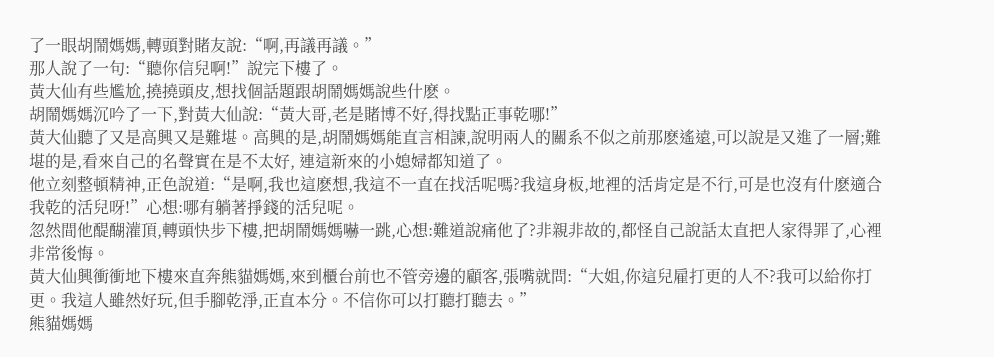了一眼胡鬧媽媽,轉頭對賭友說:“啊,再議再議。”
那人說了一句:“聽你信兒啊!”說完下樓了。
黃大仙有些尷尬,撓撓頭皮,想找個話題跟胡鬧媽媽說些什麽。
胡鬧媽媽沉吟了一下,對黃大仙說:“黃大哥,老是賭博不好,得找點正事乾哪!”
黃大仙聽了又是高興又是難堪。高興的是,胡鬧媽媽能直言相諫,說明兩人的關系不似之前那麽遙遠,可以說是又進了一層;難堪的是,看來自己的名聲實在是不太好, 連這新來的小媳婦都知道了。
他立刻整頓精神,正色說道:“是啊,我也這麽想,我這不一直在找活呢嗎?我這身板,地裡的活肯定是不行,可是也沒有什麽適合我乾的活兒呀!”心想:哪有躺著掙錢的活兒呢。
忽然間他醍醐灌頂,轉頭快步下樓,把胡鬧媽媽嚇一跳,心想:難道說痛他了?非親非故的,都怪自己說話太直把人家得罪了,心裡非常後悔。
黃大仙興衝衝地下樓來直奔熊貓媽媽,來到櫃台前也不管旁邊的顧客,張嘴就問:“大姐,你這兒雇打更的人不?我可以給你打更。我這人雖然好玩,但手腳乾淨,正直本分。不信你可以打聽打聽去。”
熊貓媽媽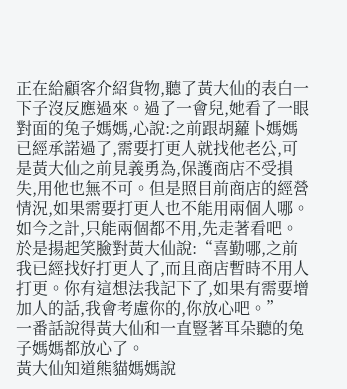正在給顧客介紹貨物,聽了黃大仙的表白一下子沒反應過來。過了一會兒,她看了一眼對面的兔子媽媽,心說:之前跟胡蘿卜媽媽已經承諾過了,需要打更人就找他老公,可是黃大仙之前見義勇為,保護商店不受損失,用他也無不可。但是照目前商店的經營情況,如果需要打更人也不能用兩個人哪。如今之計,只能兩個都不用,先走著看吧。於是揚起笑臉對黃大仙說:“喜勤哪,之前我已經找好打更人了,而且商店暫時不用人打更。你有這想法我記下了,如果有需要增加人的話,我會考慮你的,你放心吧。”
一番話說得黃大仙和一直豎著耳朵聽的兔子媽媽都放心了。
黃大仙知道熊貓媽媽說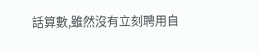話算數,雖然沒有立刻聘用自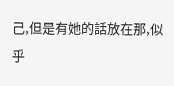己,但是有她的話放在那,似乎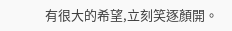有很大的希望,立刻笑逐顏開。